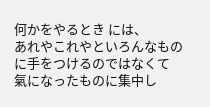何かをやるとき には、
あれやこれやといろんなものに手をつけるのではなくて
氣になったものに集中し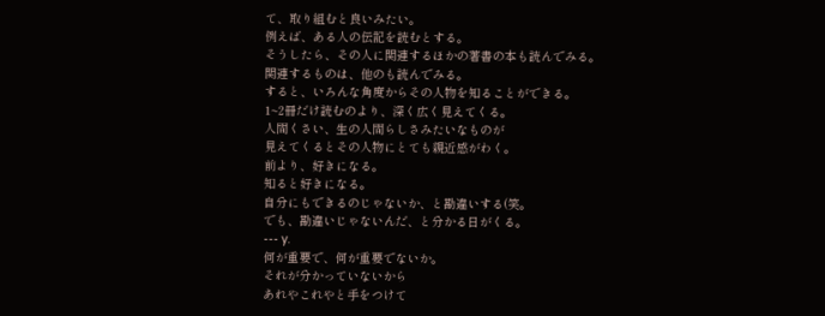て、取り組むと良いみたい。
例えば、ある人の伝記を読むとする。
そうしたら、その人に関連するほかの著書の本も読んでみる。
関連するものは、他のも読んでみる。
すると、いろんな角度からその人物を知ることができる。
1~2冊だけ読むのより、深く広く見えてくる。
人間くさい、生の人間らしさみたいなものが
見えてくるとその人物にとても親近感がわく。
前より、好きになる。
知ると好きになる。
自分にもできるのじゃないか、と勘違いする(笑。
でも、勘違いじゃないんだ、と分かる日がくる。
--- y.
何が重要で、何が重要でないか。
それが分かっていないから
あれやこれやと手をつけて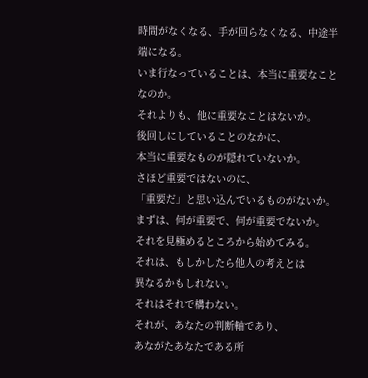時間がなくなる、手が回らなくなる、中途半端になる。
いま行なっていることは、本当に重要なことなのか。
それよりも、他に重要なことはないか。
後回しにしていることのなかに、
本当に重要なものが隠れていないか。
さほど重要ではないのに、
「重要だ」と思い込んでいるものがないか。
まずは、何が重要で、何が重要でないか。
それを見極めるところから始めてみる。
それは、もしかしたら他人の考えとは
異なるかもしれない。
それはそれで構わない。
それが、あなたの判断軸であり、
あながたあなたである所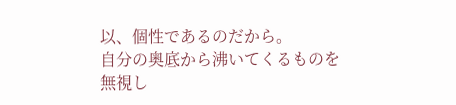以、個性であるのだから。
自分の奥底から沸いてくるものを
無視し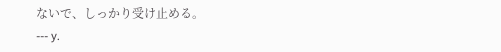ないで、しっかり受け止める。
--- y.